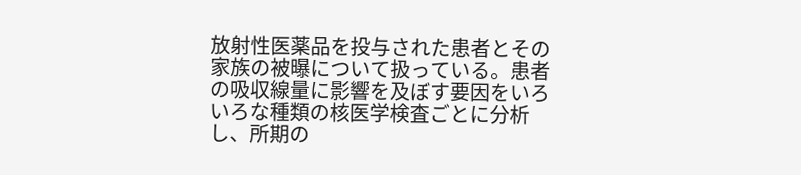放射性医薬品を投与された患者とその家族の被曝について扱っている。患者の吸収線量に影響を及ぼす要因をいろいろな種類の核医学検査ごとに分析し、所期の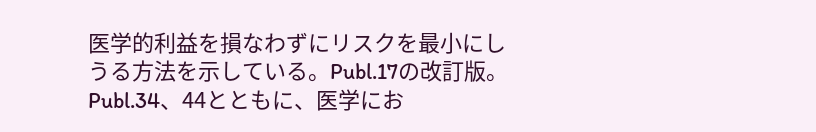医学的利益を損なわずにリスクを最小にしうる方法を示している。Publ.17の改訂版。
Publ.34、44とともに、医学にお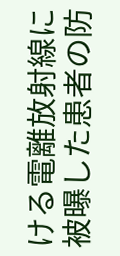ける電離放射線に被曝した患者の防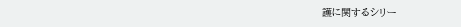護に関するシリー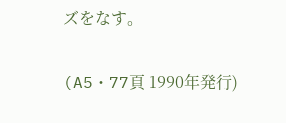ズをなす。

(A5・77頁 1990年発行)